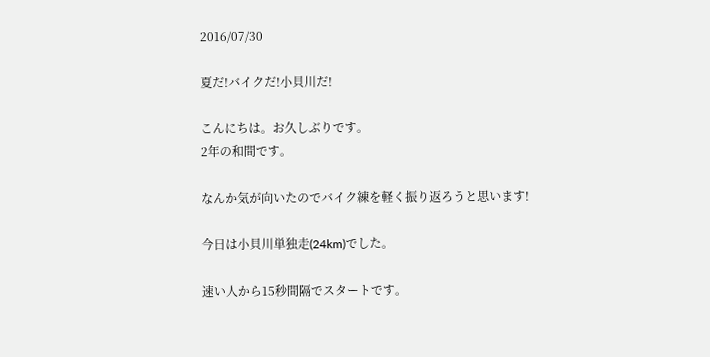2016/07/30

夏だ!バイクだ!小貝川だ!

こんにちは。お久しぶりです。
2年の和間です。

なんか気が向いたのでバイク練を軽く振り返ろうと思います!

今日は小貝川単独走(24km)でした。

速い人から15秒間隔でスタートです。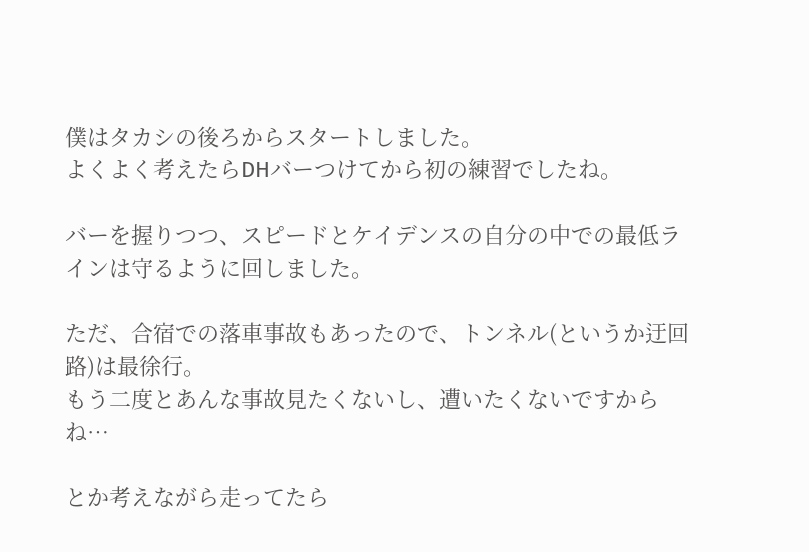僕はタカシの後ろからスタートしました。
よくよく考えたらDHバーつけてから初の練習でしたね。

バーを握りつつ、スピードとケイデンスの自分の中での最低ラインは守るように回しました。

ただ、合宿での落車事故もあったので、トンネル(というか迂回路)は最徐行。
もう二度とあんな事故見たくないし、遭いたくないですからね…

とか考えながら走ってたら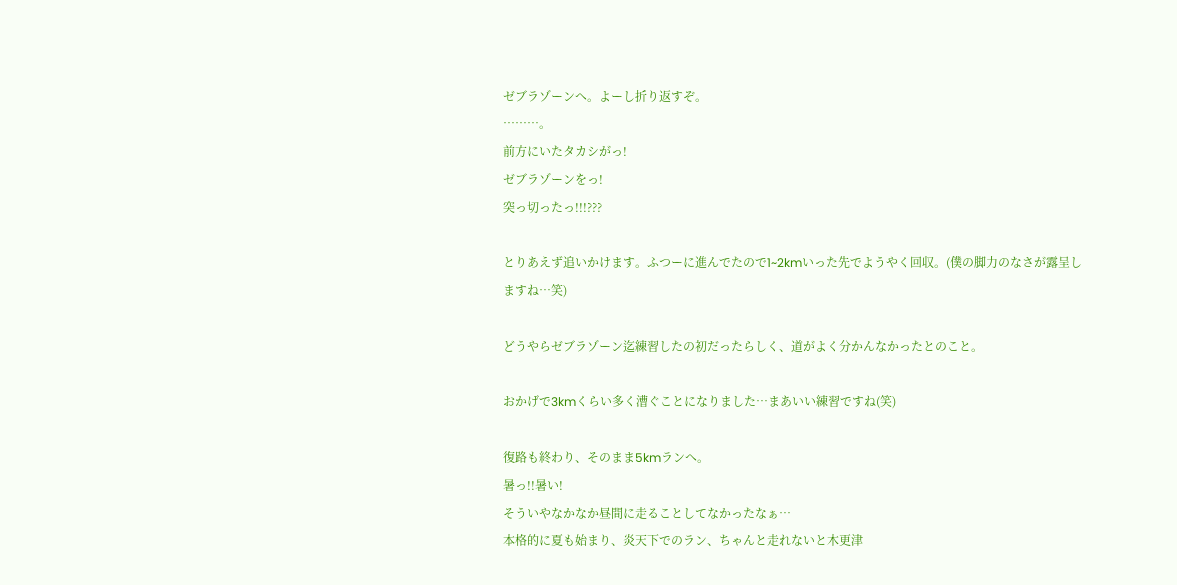ゼブラゾーンへ。よーし折り返すぞ。
………。
前方にいたタカシがっ!
ゼブラゾーンをっ!
突っ切ったっ!!!???

とりあえず追いかけます。ふつーに進んでたので1~2kmいった先でようやく回収。(僕の脚力のなさが露呈しますね…笑)

どうやらゼブラゾーン迄練習したの初だったらしく、道がよく分かんなかったとのこと。

おかげで3kmくらい多く漕ぐことになりました…まあいい練習ですね(笑)

復路も終わり、そのまま5kmランへ。
暑っ!!暑い!
そういやなかなか昼間に走ることしてなかったなぁ…
本格的に夏も始まり、炎天下でのラン、ちゃんと走れないと木更津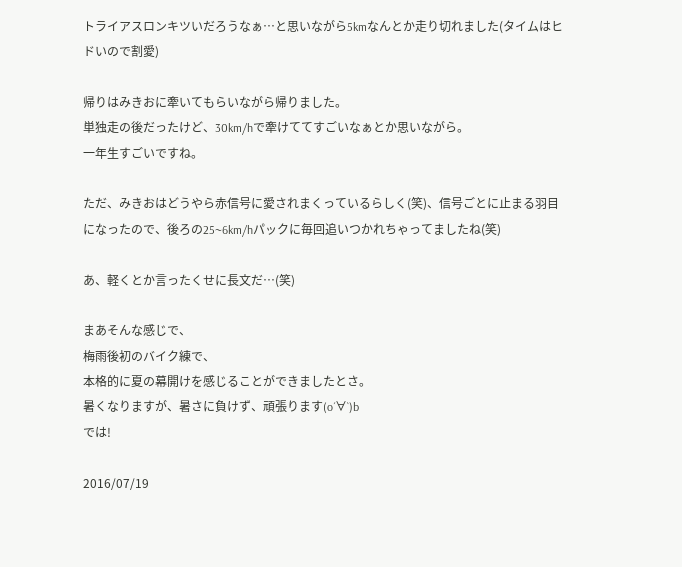トライアスロンキツいだろうなぁ…と思いながら5kmなんとか走り切れました(タイムはヒドいので割愛)

帰りはみきおに牽いてもらいながら帰りました。
単独走の後だったけど、30km/hで牽けててすごいなぁとか思いながら。
一年生すごいですね。

ただ、みきおはどうやら赤信号に愛されまくっているらしく(笑)、信号ごとに止まる羽目になったので、後ろの25~6km/hパックに毎回追いつかれちゃってましたね(笑)

あ、軽くとか言ったくせに長文だ…(笑)

まあそんな感じで、
梅雨後初のバイク練で、
本格的に夏の幕開けを感じることができましたとさ。
暑くなりますが、暑さに負けず、頑張ります(o´∀`)b
では!

2016/07/19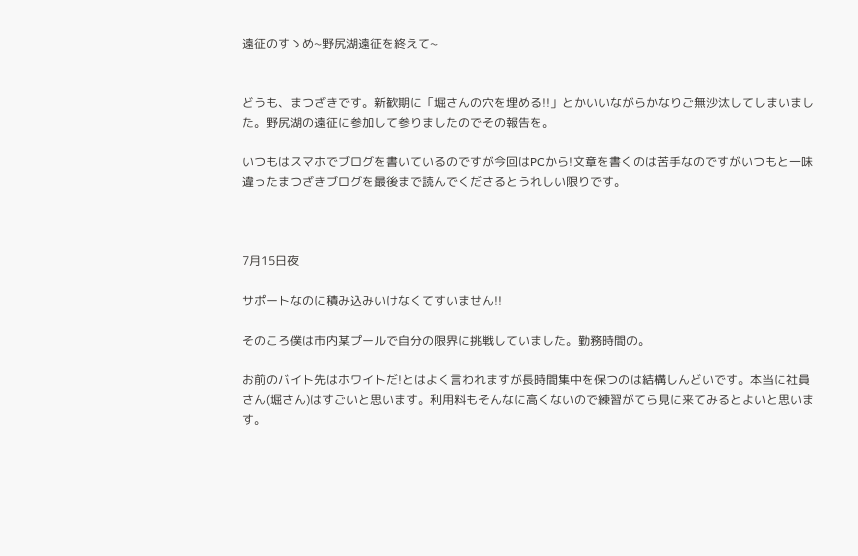遠征のすゝめ~野尻湖遠征を終えて~


どうも、まつざきです。新歓期に「堀さんの穴を埋める!!」とかいいながらかなりご無沙汰してしまいました。野尻湖の遠征に参加して参りましたのでその報告を。

いつもはスマホでブログを書いているのですが今回はPCから!文章を書くのは苦手なのですがいつもと一味違ったまつざきブログを最後まで読んでくださるとうれしい限りです。



7月15日夜

サポートなのに積み込みいけなくてすいません!!

そのころ僕は市内某プールで自分の限界に挑戦していました。勤務時間の。

お前のバイト先はホワイトだ!とはよく言われますが長時間集中を保つのは結構しんどいです。本当に社員さん(堀さん)はすごいと思います。利用料もそんなに高くないので練習がてら見に来てみるとよいと思います。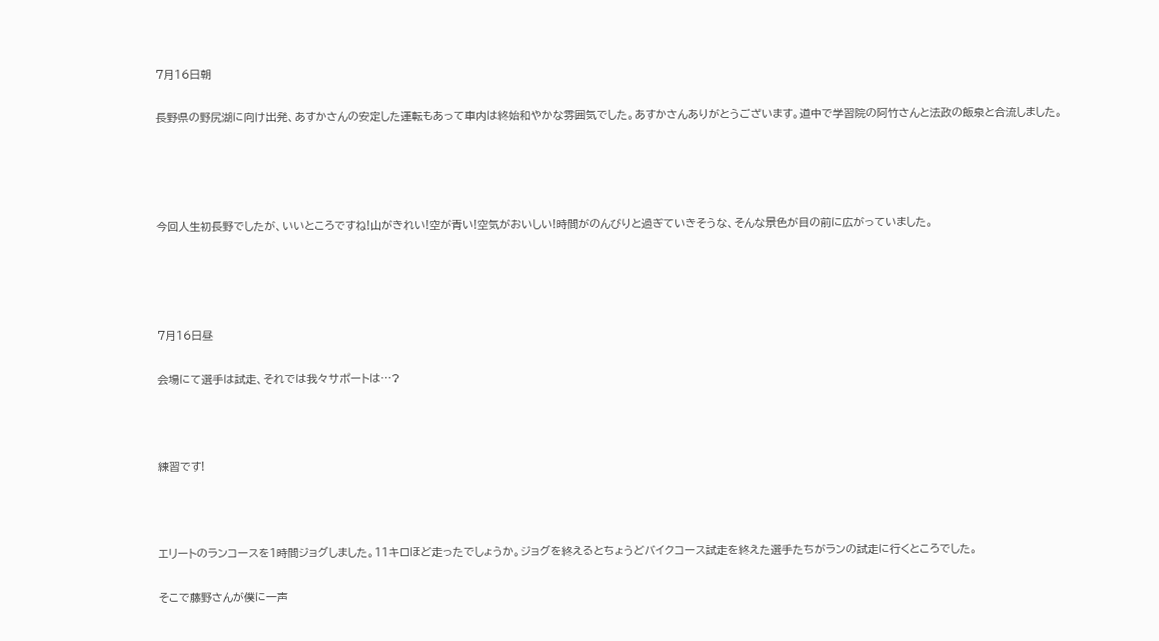7月16日朝

長野県の野尻湖に向け出発、あすかさんの安定した運転もあって車内は終始和やかな雰囲気でした。あすかさんありがとうございます。道中で学習院の阿竹さんと法政の飯泉と合流しました。




今回人生初長野でしたが、いいところですね!山がきれい!空が青い!空気がおいしい!時間がのんびりと過ぎていきそうな、そんな景色が目の前に広がっていました。




7月16日昼

会場にて選手は試走、それでは我々サポートは…?



練習です!



エリートのランコースを1時間ジョグしました。11キロほど走ったでしょうか。ジョグを終えるとちょうどバイクコース試走を終えた選手たちがランの試走に行くところでした。

そこで藤野さんが僕に一声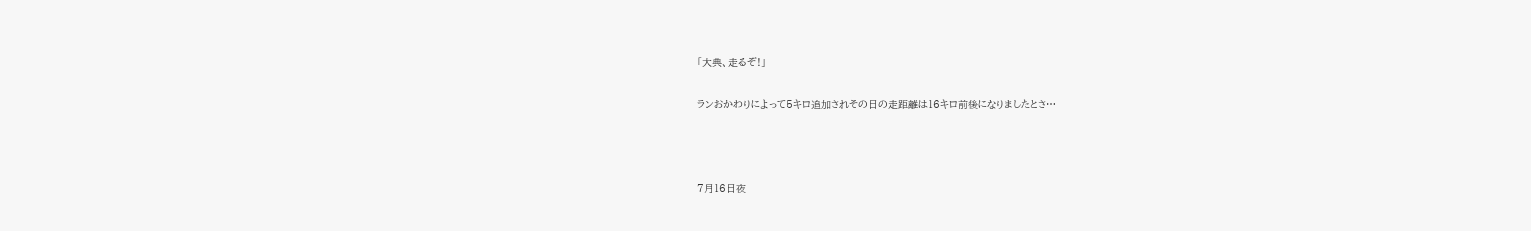「大典、走るぞ!」

ランおかわりによって5キロ追加されその日の走距離は16キロ前後になりましたとさ…



7月16日夜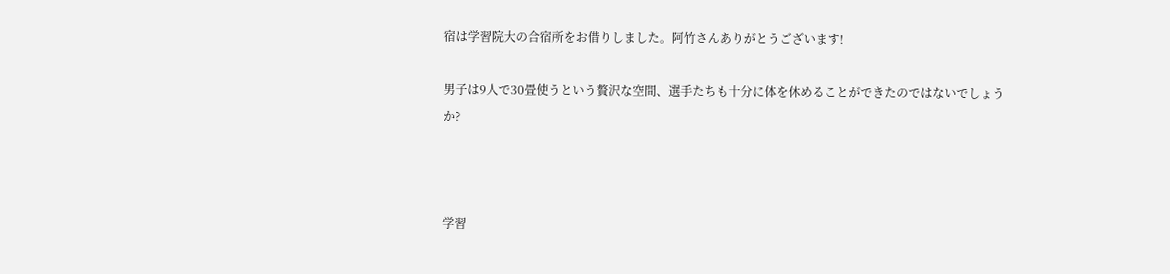宿は学習院大の合宿所をお借りしました。阿竹さんありがとうございます!

男子は9人で30畳使うという贅沢な空間、選手たちも十分に体を休めることができたのではないでしょうか?



学習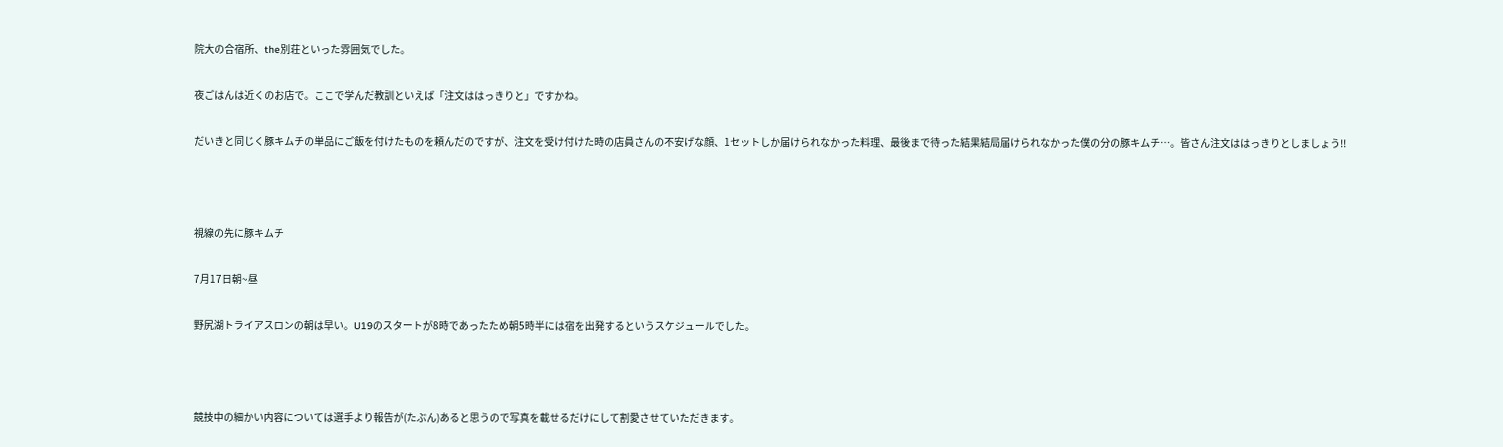院大の合宿所、the別荘といった雰囲気でした。

夜ごはんは近くのお店で。ここで学んだ教訓といえば「注文ははっきりと」ですかね。

だいきと同じく豚キムチの単品にご飯を付けたものを頼んだのですが、注文を受け付けた時の店員さんの不安げな顔、1セットしか届けられなかった料理、最後まで待った結果結局届けられなかった僕の分の豚キムチ…。皆さん注文ははっきりとしましょう!!



視線の先に豚キムチ

7月17日朝~昼

野尻湖トライアスロンの朝は早い。U19のスタートが8時であったため朝5時半には宿を出発するというスケジュールでした。



競技中の細かい内容については選手より報告が(たぶん)あると思うので写真を載せるだけにして割愛させていただきます。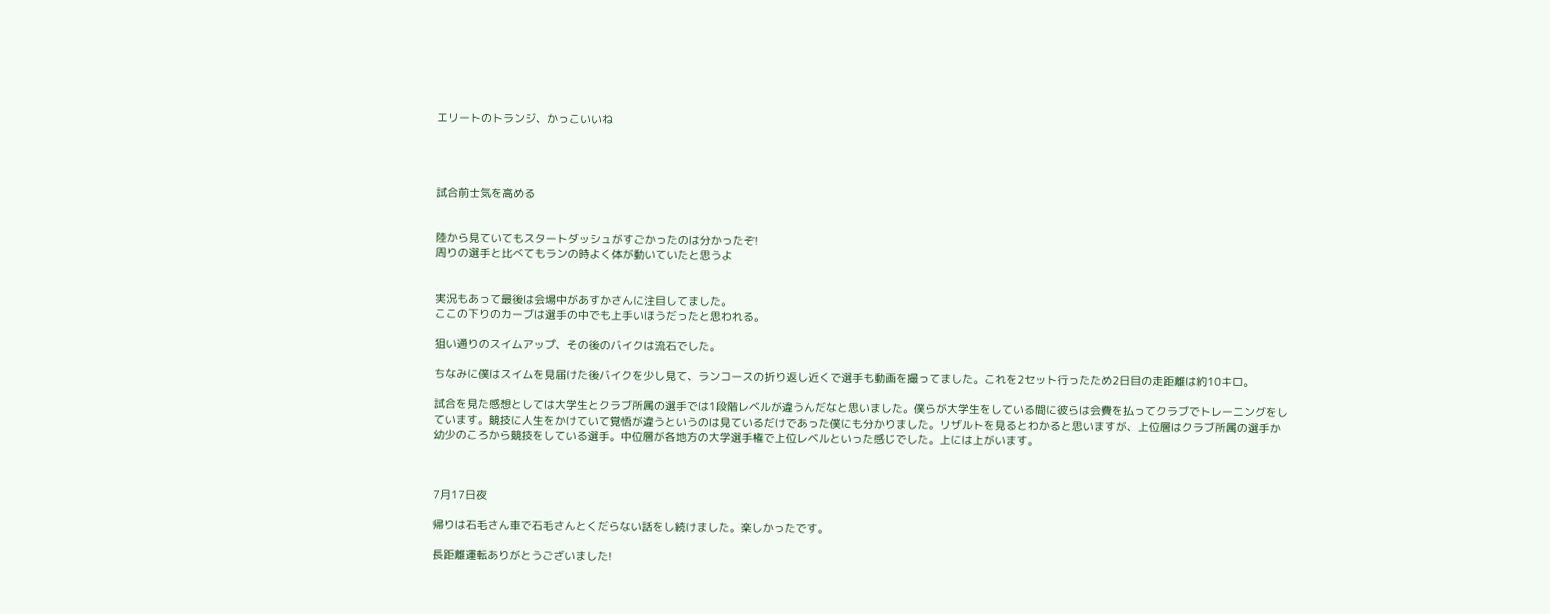エリートのトランジ、かっこいいね




試合前士気を高める


陸から見ていてもスタートダッシュがすごかったのは分かったぞ!
周りの選手と比べてもランの時よく体が動いていたと思うよ


実況もあって最後は会場中があすかさんに注目してました。
ここの下りのカーブは選手の中でも上手いほうだったと思われる。

狙い通りのスイムアップ、その後のバイクは流石でした。

ちなみに僕はスイムを見届けた後バイクを少し見て、ランコースの折り返し近くで選手も動画を撮ってました。これを2セット行ったため2日目の走距離は約10キロ。

試合を見た感想としては大学生とクラブ所属の選手では1段階レベルが違うんだなと思いました。僕らが大学生をしている間に彼らは会費を払ってクラブでトレーニングをしています。競技に人生をかけていて覚悟が違うというのは見ているだけであった僕にも分かりました。リザルトを見るとわかると思いますが、上位層はクラブ所属の選手か幼少のころから競技をしている選手。中位層が各地方の大学選手権で上位レベルといった感じでした。上には上がいます。



7月17日夜

帰りは石毛さん車で石毛さんとくだらない話をし続けました。楽しかったです。

長距離運転ありがとうございました!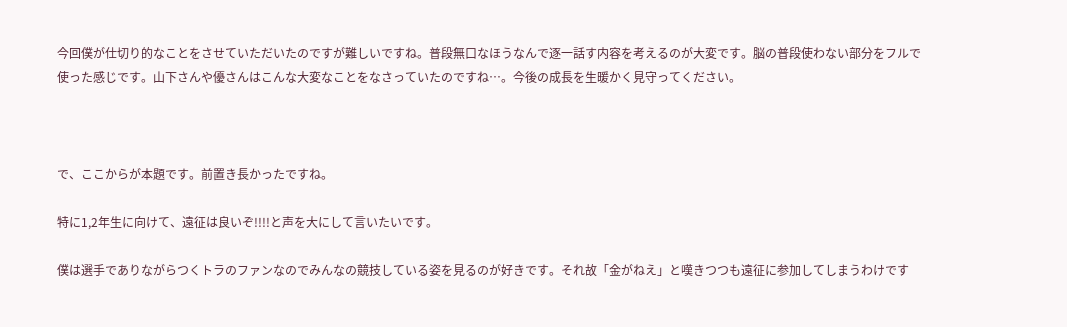今回僕が仕切り的なことをさせていただいたのですが難しいですね。普段無口なほうなんで逐一話す内容を考えるのが大変です。脳の普段使わない部分をフルで使った感じです。山下さんや優さんはこんな大変なことをなさっていたのですね…。今後の成長を生暖かく見守ってください。



で、ここからが本題です。前置き長かったですね。

特に1,2年生に向けて、遠征は良いぞ!!!!と声を大にして言いたいです。

僕は選手でありながらつくトラのファンなのでみんなの競技している姿を見るのが好きです。それ故「金がねえ」と嘆きつつも遠征に参加してしまうわけです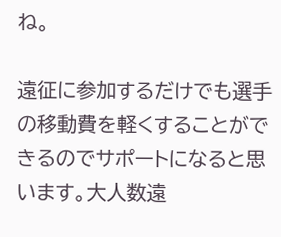ね。

遠征に参加するだけでも選手の移動費を軽くすることができるのでサポートになると思います。大人数遠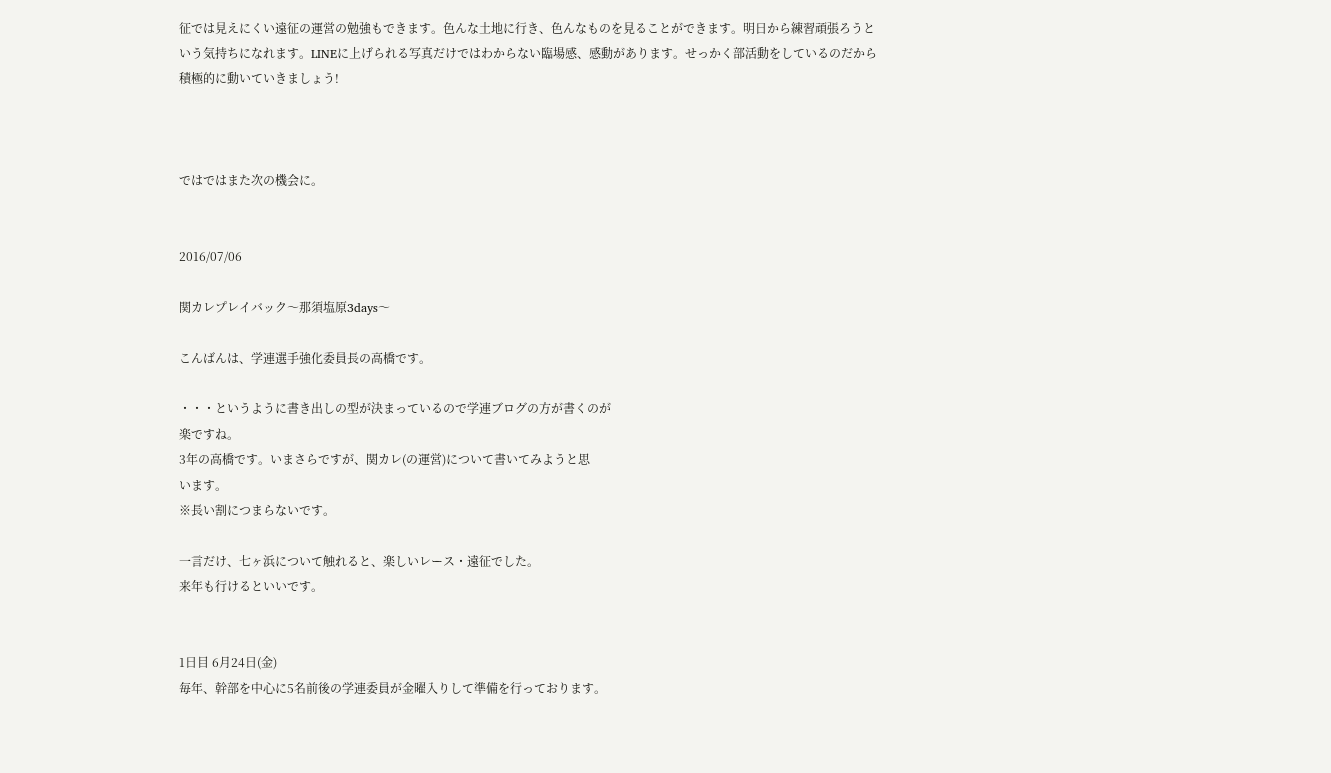征では見えにくい遠征の運営の勉強もできます。色んな土地に行き、色んなものを見ることができます。明日から練習頑張ろうという気持ちになれます。LINEに上げられる写真だけではわからない臨場感、感動があります。せっかく部活動をしているのだから積極的に動いていきましょう!



ではではまた次の機会に。


2016/07/06

関カレプレイバック〜那須塩原3days〜

こんばんは、学連選手強化委員長の高橋です。

・・・というように書き出しの型が決まっているので学連ブログの方が書くのが
楽ですね。
3年の高橋です。いまさらですが、関カレ(の運営)について書いてみようと思
います。
※長い割につまらないです。

一言だけ、七ヶ浜について触れると、楽しいレース・遠征でした。
来年も行けるといいです。


1日目 6月24日(金)
毎年、幹部を中心に5名前後の学連委員が金曜入りして準備を行っております。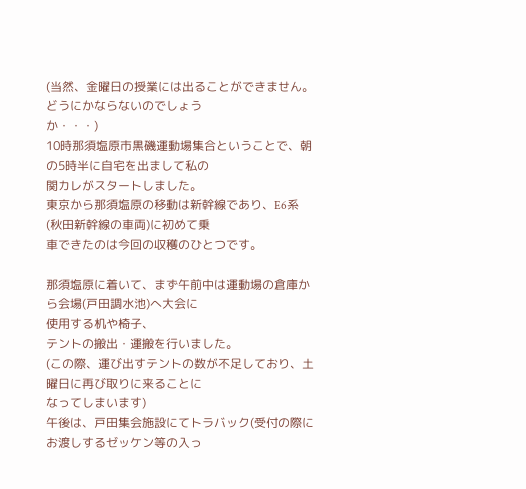(当然、金曜日の授業には出ることができません。どうにかならないのでしょう
か・・・)
10時那須塩原市黒磯運動場集合ということで、朝の5時半に自宅を出まして私の
関カレがスタートしました。
東京から那須塩原の移動は新幹線であり、E6系(秋田新幹線の車両)に初めて乗
車できたのは今回の収穫のひとつです。

那須塩原に着いて、まず午前中は運動場の倉庫から会場(戸田調水池)へ大会に
使用する机や椅子、
テントの搬出・運搬を行いました。
(この際、運び出すテントの数が不足しており、土曜日に再び取りに来ることに
なってしまいます)
午後は、戸田集会施設にてトラバック(受付の際にお渡しするゼッケン等の入っ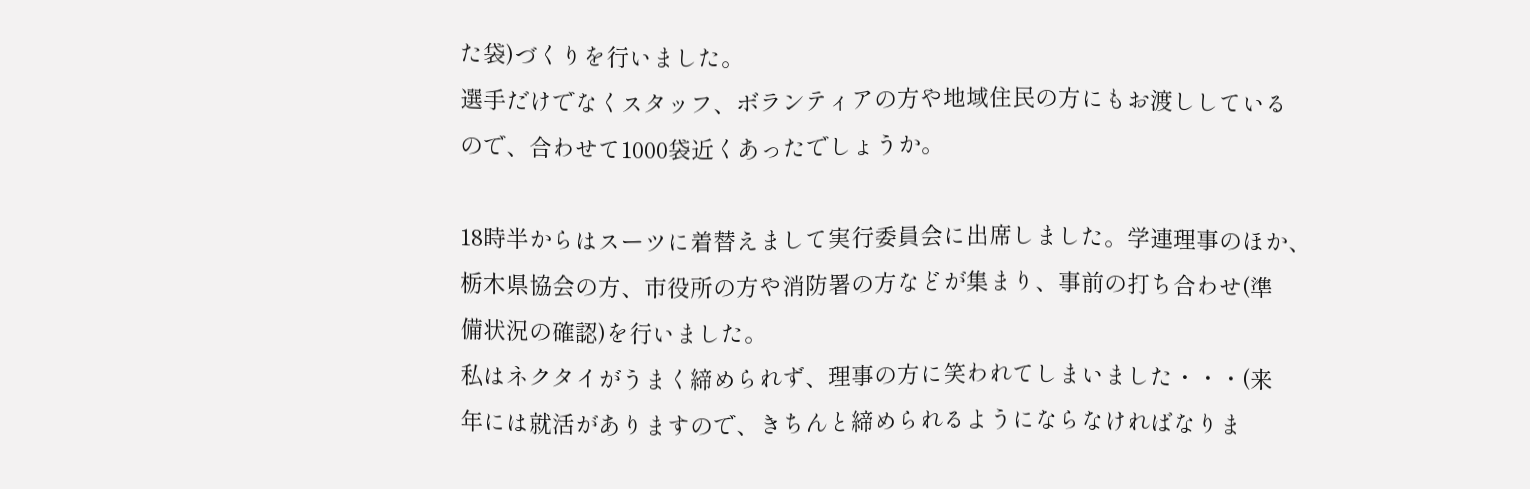た袋)づくりを行いました。
選手だけでなくスタッフ、ボランティアの方や地域住民の方にもお渡ししている
ので、合わせて1000袋近くあったでしょうか。

18時半からはスーツに着替えまして実行委員会に出席しました。学連理事のほか、
栃木県協会の方、市役所の方や消防署の方などが集まり、事前の打ち合わせ(準
備状況の確認)を行いました。
私はネクタイがうまく締められず、理事の方に笑われてしまいました・・・(来
年には就活がありますので、きちんと締められるようにならなければなりま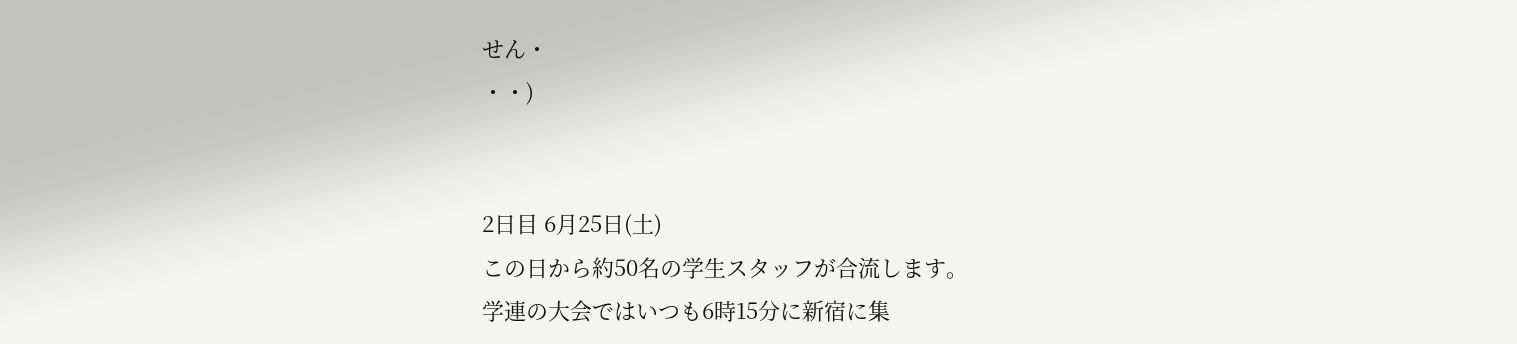せん・
・・)


2日目 6月25日(土)
この日から約50名の学生スタッフが合流します。
学連の大会ではいつも6時15分に新宿に集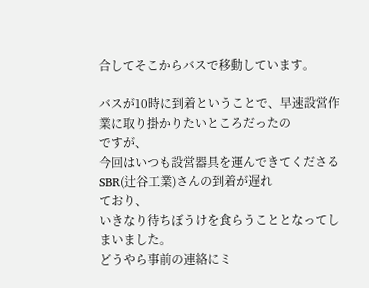合してそこからバスで移動しています。

バスが10時に到着ということで、早速設営作業に取り掛かりたいところだったの
ですが、
今回はいつも設営器具を運んできてくださるSBR(辻谷工業)さんの到着が遅れ
ており、
いきなり待ちぼうけを食らうこととなってしまいました。
どうやら事前の連絡にミ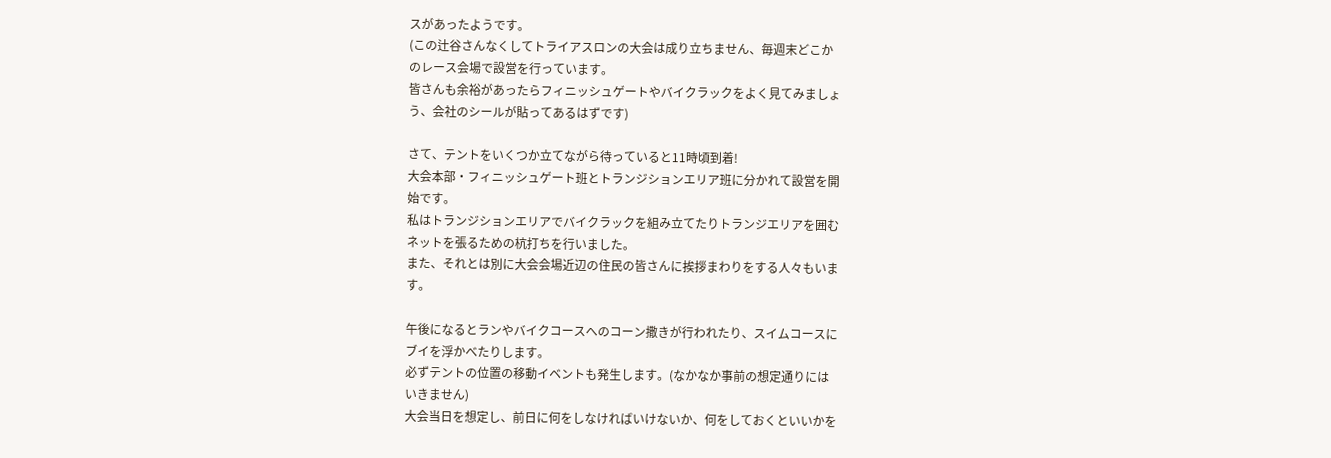スがあったようです。
(この辻谷さんなくしてトライアスロンの大会は成り立ちません、毎週末どこか
のレース会場で設営を行っています。
皆さんも余裕があったらフィニッシュゲートやバイクラックをよく見てみましょ
う、会社のシールが貼ってあるはずです)

さて、テントをいくつか立てながら待っていると11時頃到着!
大会本部・フィニッシュゲート班とトランジションエリア班に分かれて設営を開
始です。
私はトランジションエリアでバイクラックを組み立てたりトランジエリアを囲む
ネットを張るための杭打ちを行いました。
また、それとは別に大会会場近辺の住民の皆さんに挨拶まわりをする人々もいま
す。

午後になるとランやバイクコースへのコーン撒きが行われたり、スイムコースに
ブイを浮かべたりします。
必ずテントの位置の移動イベントも発生します。(なかなか事前の想定通りには
いきません)
大会当日を想定し、前日に何をしなければいけないか、何をしておくといいかを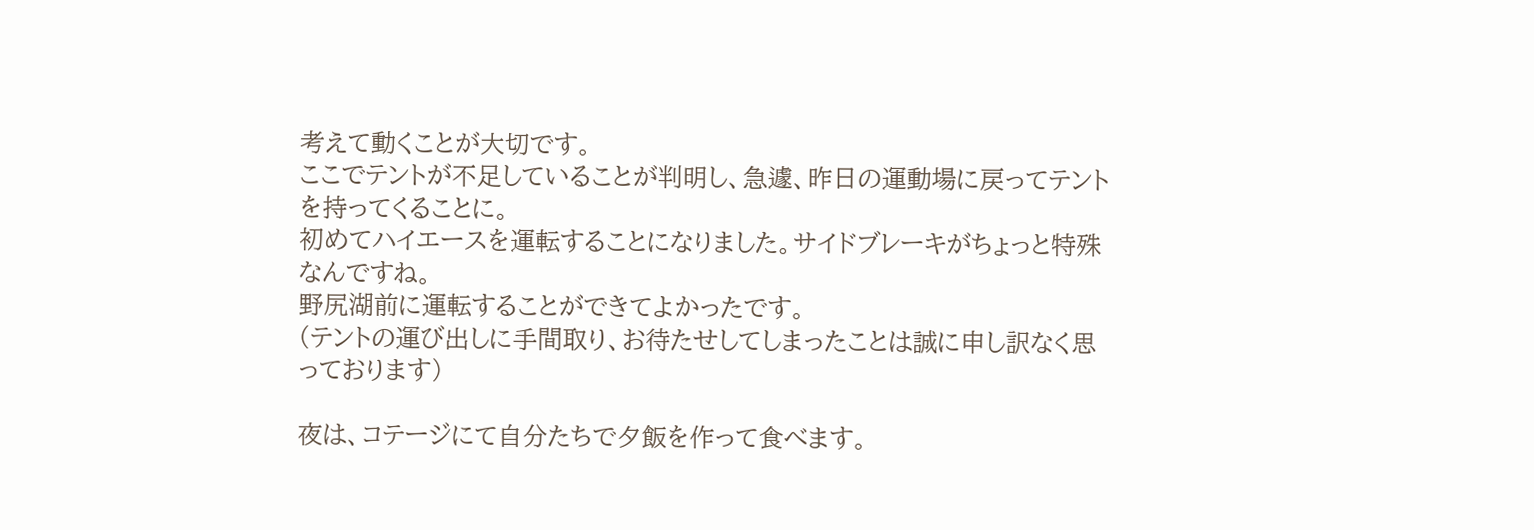考えて動くことが大切です。
ここでテントが不足していることが判明し、急遽、昨日の運動場に戻ってテント
を持ってくることに。
初めてハイエースを運転することになりました。サイドブレーキがちょっと特殊
なんですね。
野尻湖前に運転することができてよかったです。
(テントの運び出しに手間取り、お待たせしてしまったことは誠に申し訳なく思
っております)

夜は、コテージにて自分たちで夕飯を作って食べます。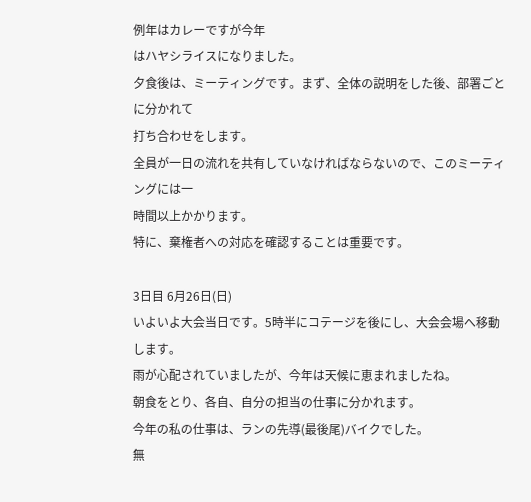例年はカレーですが今年
はハヤシライスになりました。
夕食後は、ミーティングです。まず、全体の説明をした後、部署ごとに分かれて
打ち合わせをします。
全員が一日の流れを共有していなければならないので、このミーティングには一
時間以上かかります。
特に、棄権者への対応を確認することは重要です。

3日目 6月26日(日)
いよいよ大会当日です。5時半にコテージを後にし、大会会場へ移動します。
雨が心配されていましたが、今年は天候に恵まれましたね。
朝食をとり、各自、自分の担当の仕事に分かれます。
今年の私の仕事は、ランの先導(最後尾)バイクでした。
無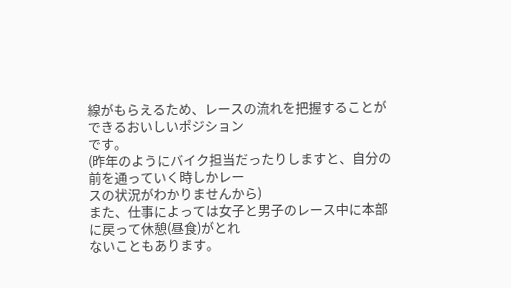線がもらえるため、レースの流れを把握することができるおいしいポジション
です。
(昨年のようにバイク担当だったりしますと、自分の前を通っていく時しかレー
スの状況がわかりませんから)
また、仕事によっては女子と男子のレース中に本部に戻って休憩(昼食)がとれ
ないこともあります。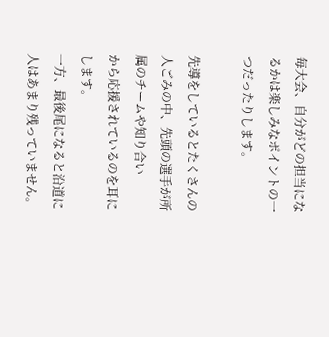毎大会、自分がどの担当になるかは楽しみなポイントの一つだったりします。

先導をしているとたくさんの人ごみの中、先頭の選手が所属のチームや知り合い
から応援されているのを耳にします。
一方、最後尾になると沿道に人はあまり残っていません。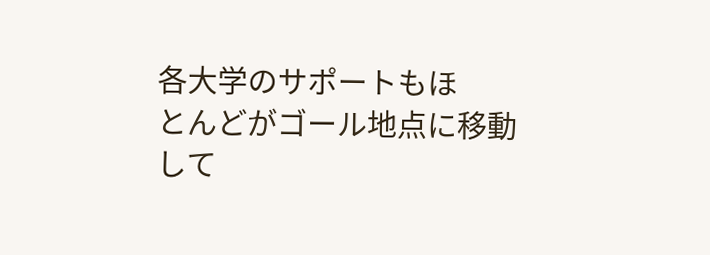各大学のサポートもほ
とんどがゴール地点に移動して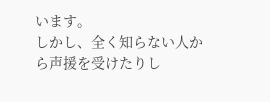います。
しかし、全く知らない人から声援を受けたりし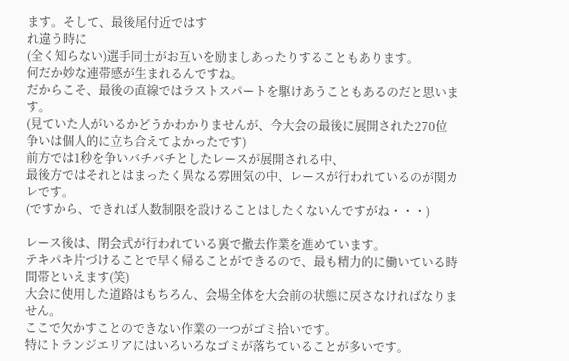ます。そして、最後尾付近ではす
れ違う時に
(全く知らない)選手同士がお互いを励ましあったりすることもあります。
何だか妙な連帯感が生まれるんですね。
だからこそ、最後の直線ではラストスパートを駆けあうこともあるのだと思いま
す。
(見ていた人がいるかどうかわかりませんが、今大会の最後に展開された270位
争いは個人的に立ち合えてよかったです)
前方では1秒を争いバチバチとしたレースが展開される中、
最後方ではそれとはまったく異なる雰囲気の中、レースが行われているのが関カ
レです。
(ですから、できれば人数制限を設けることはしたくないんですがね・・・)

レース後は、閉会式が行われている裏で撤去作業を進めています。
テキパキ片づけることで早く帰ることができるので、最も精力的に働いている時
間帯といえます(笑)
大会に使用した道路はもちろん、会場全体を大会前の状態に戻さなければなりま
せん。
ここで欠かすことのできない作業の一つがゴミ拾いです。
特にトランジエリアにはいろいろなゴミが落ちていることが多いです。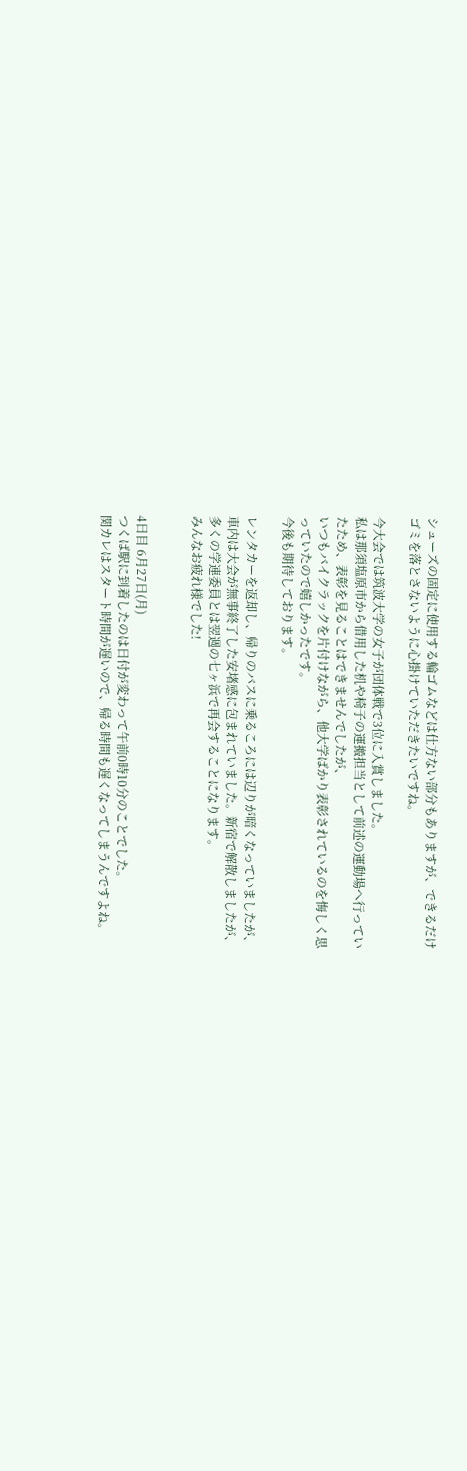シューズの固定に使用する輪ゴムなどは仕方ない部分もありますが、できるだけ
ゴミを落とさないように心掛けていただきたいですね。

今大会では筑波大学の女子が団体戦で3位に入賞しました。
私は那須塩原市から借用した机や椅子の運搬担当として前述の運動場へ行ってい
たため、表彰を見ることはできませんでしたが、
いつもバイクラックを片付けながら、他大学ばかり表彰されているのを悔しく思
っていたので嬉しかったです。
今後も期待しております。

レンタカーを返却し、帰りのバスに乗るころには辺りが暗くなっていましたが、
車内は大会が無事終了した安堵感に包まれていました。新宿で解散しましたが、
多くの学連委員とは翌週の七ヶ浜で再会することになります。
みんなお疲れ様でした!


4日目 6月27日(月)
つくば駅に到着したのは日付が変わって午前0時10分のことでした。
関カレはスタート時間が遅いので、帰る時間も遅くなってしまうんですよね。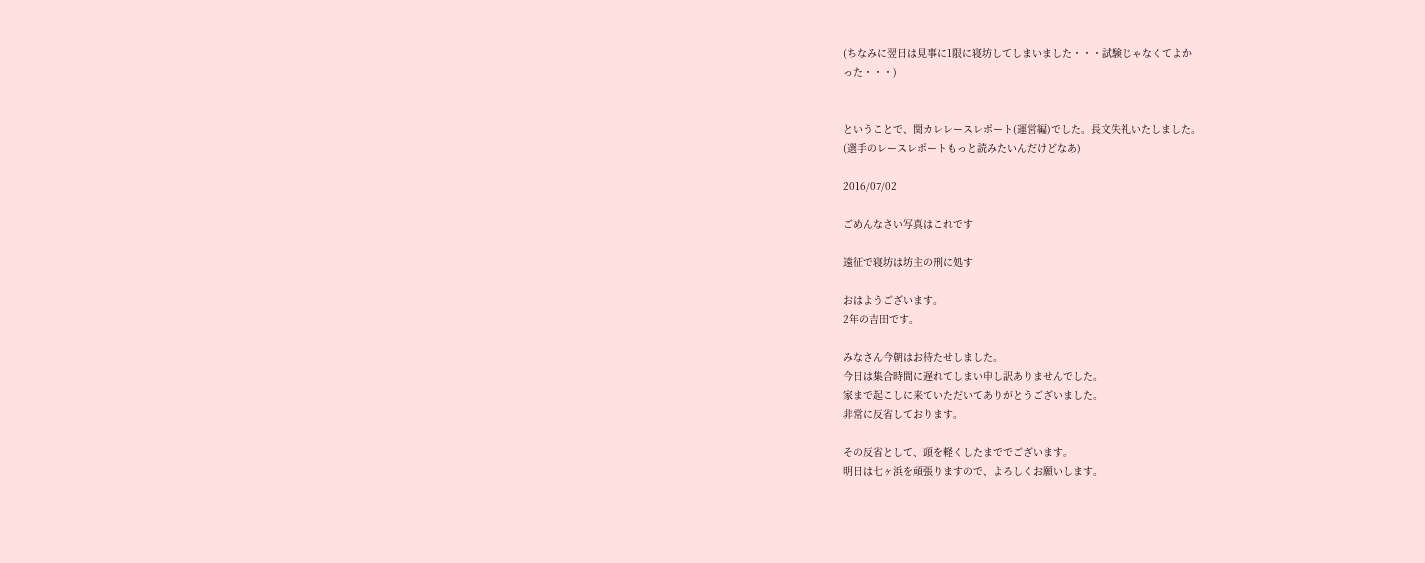(ちなみに翌日は見事に1限に寝坊してしまいました・・・試験じゃなくてよか
った・・・)


ということで、関カレレースレポート(運営編)でした。長文失礼いたしました。
(選手のレースレポートもっと読みたいんだけどなあ)

2016/07/02

ごめんなさい写真はこれです

遠征で寝坊は坊主の刑に処す

おはようございます。
2年の吉田です。

みなさん今朝はお待たせしました。
今日は集合時間に遅れてしまい申し訳ありませんでした。
家まで起こしに来ていただいてありがとうございました。
非常に反省しております。

その反省として、頭を軽くしたまででございます。
明日は七ヶ浜を頑張りますので、よろしくお願いします。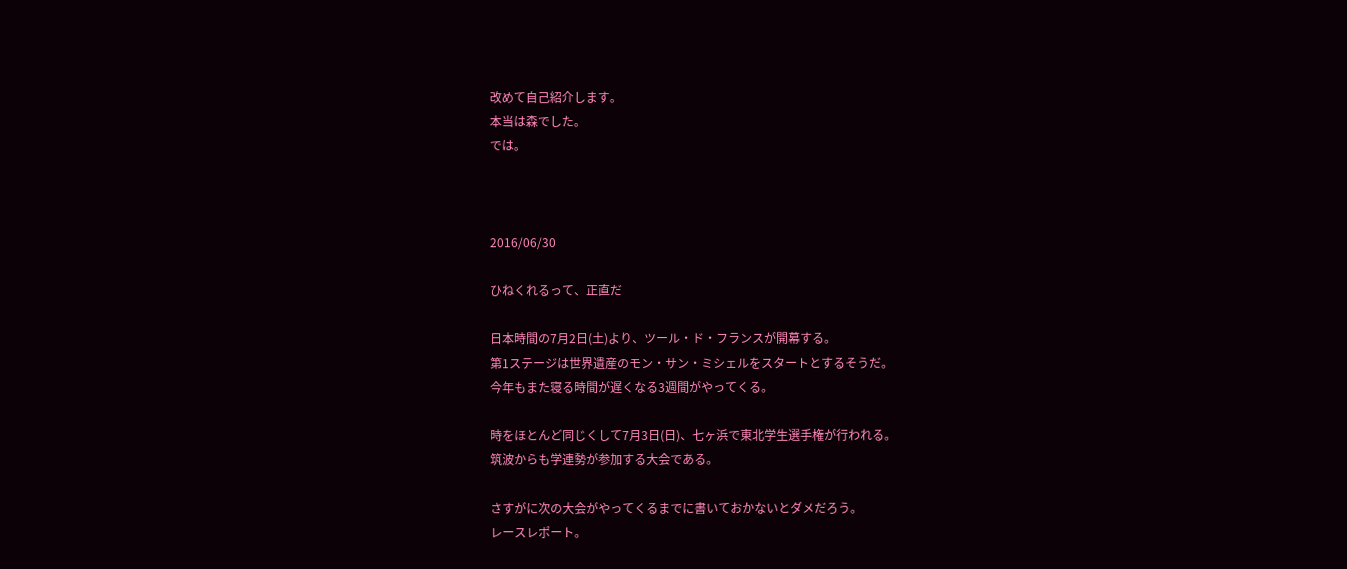改めて自己紹介します。
本当は森でした。
では。



2016/06/30

ひねくれるって、正直だ

日本時間の7月2日(土)より、ツール・ド・フランスが開幕する。
第1ステージは世界遺産のモン・サン・ミシェルをスタートとするそうだ。
今年もまた寝る時間が遅くなる3週間がやってくる。

時をほとんど同じくして7月3日(日)、七ヶ浜で東北学生選手権が行われる。
筑波からも学連勢が参加する大会である。

さすがに次の大会がやってくるまでに書いておかないとダメだろう。
レースレポート。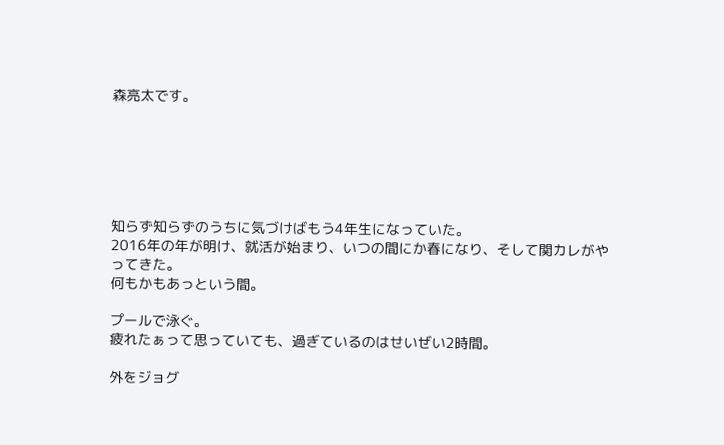森亮太です。






知らず知らずのうちに気づけばもう4年生になっていた。
2016年の年が明け、就活が始まり、いつの間にか春になり、そして関カレがやってきた。
何もかもあっという間。

プールで泳ぐ。
疲れたぁって思っていても、過ぎているのはせいぜい2時間。

外をジョグ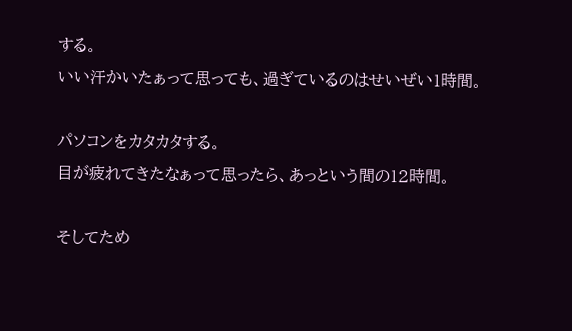する。
いい汗かいたぁって思っても、過ぎているのはせいぜい1時間。

パソコンをカタカタする。
目が疲れてきたなぁって思ったら、あっという間の12時間。

そしてため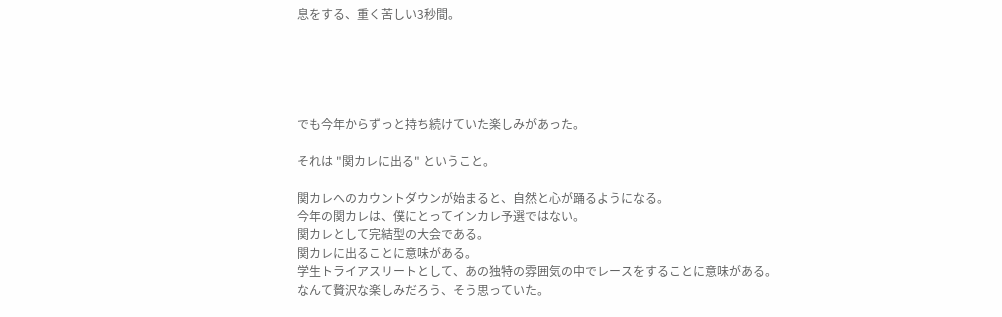息をする、重く苦しい3秒間。





でも今年からずっと持ち続けていた楽しみがあった。

それは "関カレに出る" ということ。

関カレへのカウントダウンが始まると、自然と心が踊るようになる。
今年の関カレは、僕にとってインカレ予選ではない。
関カレとして完結型の大会である。
関カレに出ることに意味がある。
学生トライアスリートとして、あの独特の雰囲気の中でレースをすることに意味がある。
なんて贅沢な楽しみだろう、そう思っていた。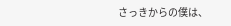さっきからの僕は、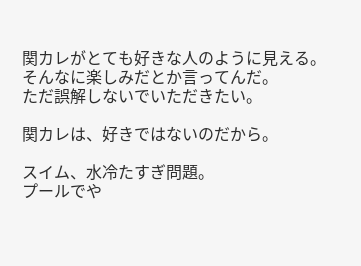関カレがとても好きな人のように見える。
そんなに楽しみだとか言ってんだ。
ただ誤解しないでいただきたい。

関カレは、好きではないのだから。

スイム、水冷たすぎ問題。
プールでや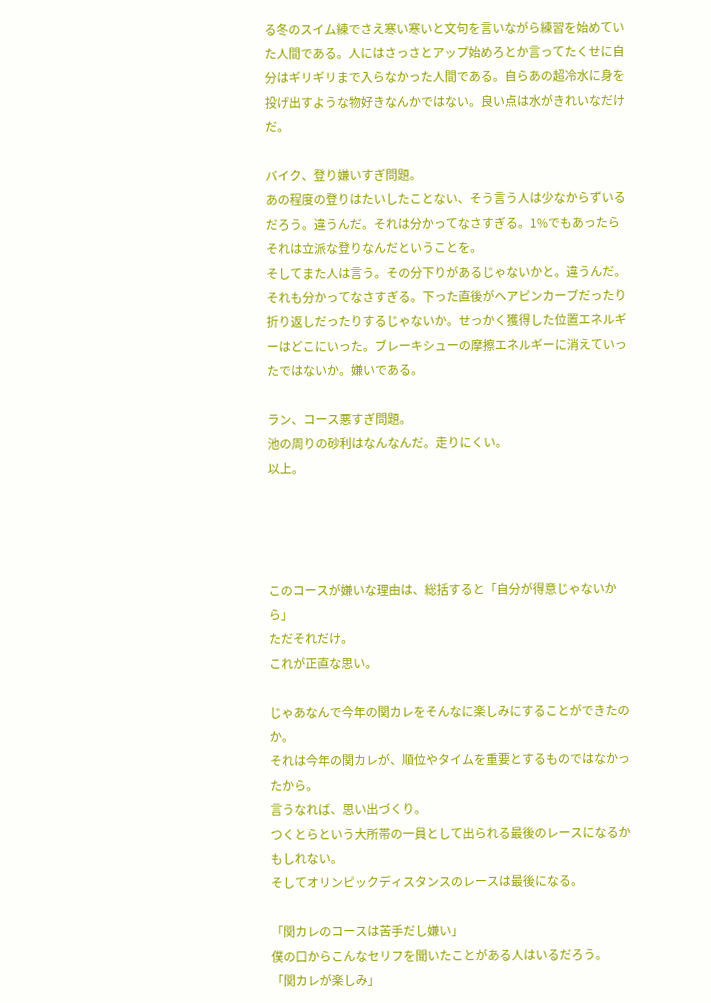る冬のスイム練でさえ寒い寒いと文句を言いながら練習を始めていた人間である。人にはさっさとアップ始めろとか言ってたくせに自分はギリギリまで入らなかった人間である。自らあの超冷水に身を投げ出すような物好きなんかではない。良い点は水がきれいなだけだ。

バイク、登り嫌いすぎ問題。
あの程度の登りはたいしたことない、そう言う人は少なからずいるだろう。違うんだ。それは分かってなさすぎる。1%でもあったらそれは立派な登りなんだということを。
そしてまた人は言う。その分下りがあるじゃないかと。違うんだ。それも分かってなさすぎる。下った直後がヘアピンカーブだったり折り返しだったりするじゃないか。せっかく獲得した位置エネルギーはどこにいった。ブレーキシューの摩擦エネルギーに消えていったではないか。嫌いである。

ラン、コース悪すぎ問題。
池の周りの砂利はなんなんだ。走りにくい。
以上。




このコースが嫌いな理由は、総括すると「自分が得意じゃないから」
ただそれだけ。
これが正直な思い。

じゃあなんで今年の関カレをそんなに楽しみにすることができたのか。
それは今年の関カレが、順位やタイムを重要とするものではなかったから。
言うなれば、思い出づくり。
つくとらという大所帯の一員として出られる最後のレースになるかもしれない。
そしてオリンピックディスタンスのレースは最後になる。

「関カレのコースは苦手だし嫌い」
僕の口からこんなセリフを聞いたことがある人はいるだろう。
「関カレが楽しみ」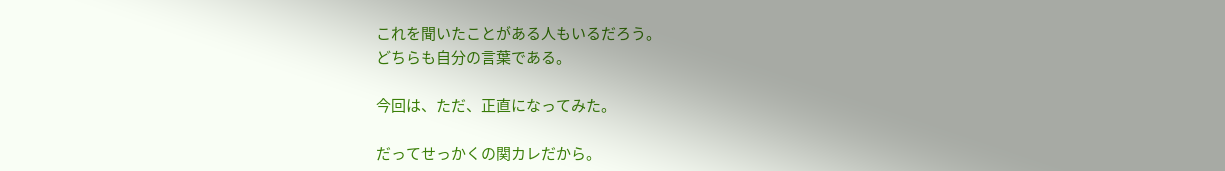これを聞いたことがある人もいるだろう。
どちらも自分の言葉である。

今回は、ただ、正直になってみた。

だってせっかくの関カレだから。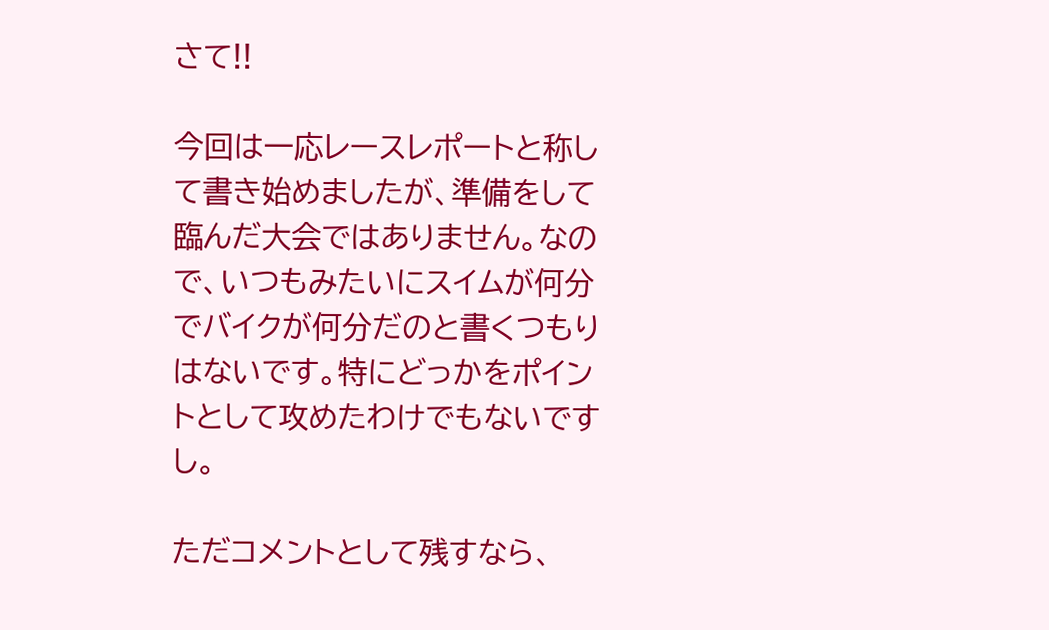さて!!

今回は一応レースレポートと称して書き始めましたが、準備をして臨んだ大会ではありません。なので、いつもみたいにスイムが何分でバイクが何分だのと書くつもりはないです。特にどっかをポイントとして攻めたわけでもないですし。

ただコメントとして残すなら、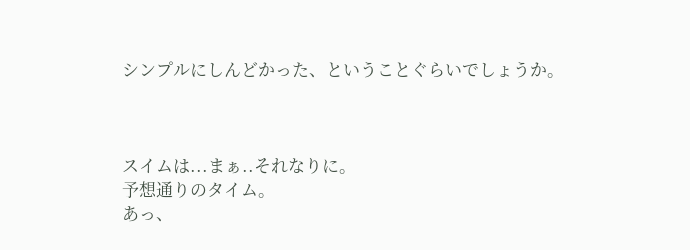シンプルにしんどかった、ということぐらいでしょうか。



スイムは...まぁ..それなりに。
予想通りのタイム。
あっ、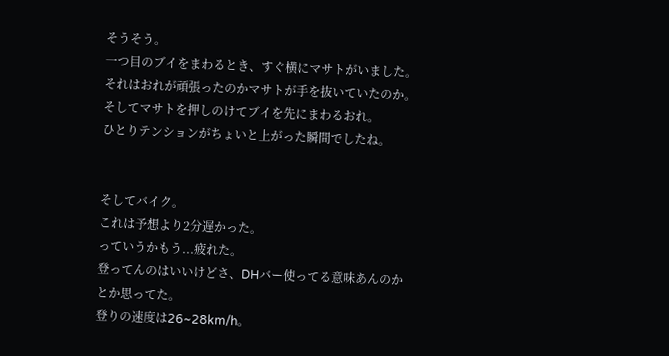そうそう。
一つ目のブイをまわるとき、すぐ横にマサトがいました。
それはおれが頑張ったのかマサトが手を抜いていたのか。
そしてマサトを押しのけてブイを先にまわるおれ。
ひとりテンションがちょいと上がった瞬間でしたね。


そしてバイク。
これは予想より2分遅かった。
っていうかもう...疲れた。
登ってんのはいいけどさ、DHバー使ってる意味あんのかとか思ってた。
登りの速度は26~28km/h。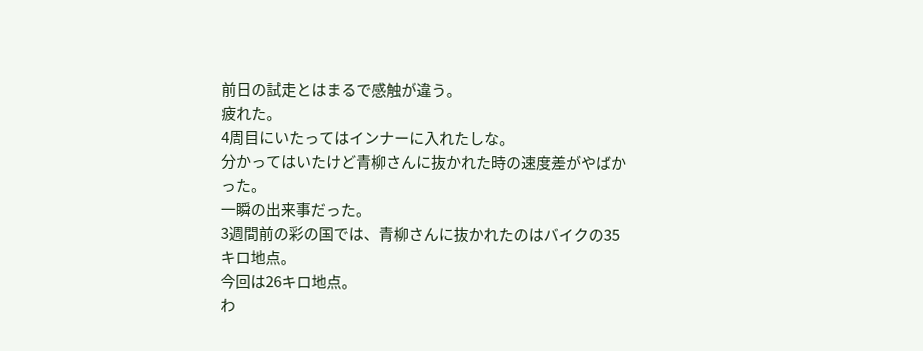前日の試走とはまるで感触が違う。
疲れた。
4周目にいたってはインナーに入れたしな。
分かってはいたけど青柳さんに抜かれた時の速度差がやばかった。
一瞬の出来事だった。
3週間前の彩の国では、青柳さんに抜かれたのはバイクの35キロ地点。
今回は26キロ地点。
わ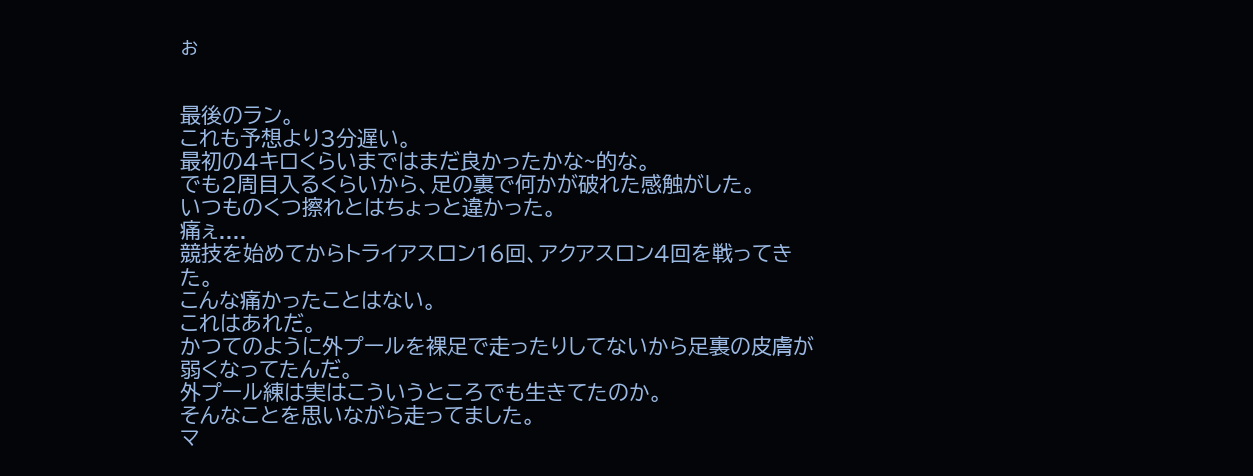ぉ


最後のラン。
これも予想より3分遅い。
最初の4キロくらいまではまだ良かったかな~的な。
でも2周目入るくらいから、足の裏で何かが破れた感触がした。
いつものくつ擦れとはちょっと違かった。
痛ぇ....
競技を始めてからトライアスロン16回、アクアスロン4回を戦ってきた。
こんな痛かったことはない。
これはあれだ。
かつてのように外プールを裸足で走ったりしてないから足裏の皮膚が弱くなってたんだ。
外プール練は実はこういうところでも生きてたのか。
そんなことを思いながら走ってました。
マ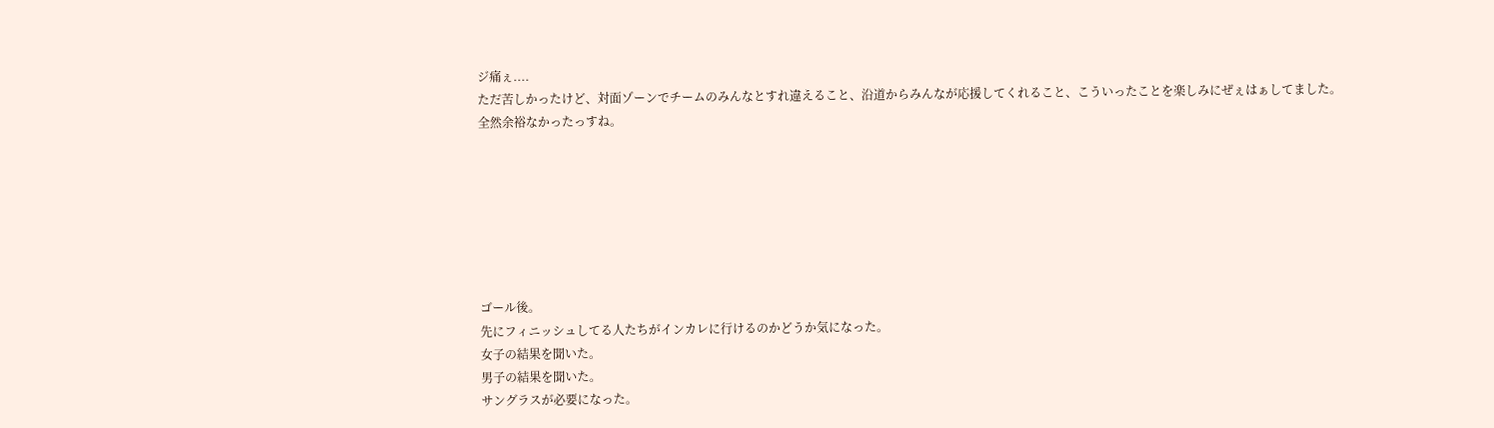ジ痛ぇ....
ただ苦しかったけど、対面ゾーンでチームのみんなとすれ違えること、沿道からみんなが応援してくれること、こういったことを楽しみにぜぇはぁしてました。
全然余裕なかったっすね。







ゴール後。
先にフィニッシュしてる人たちがインカレに行けるのかどうか気になった。
女子の結果を聞いた。
男子の結果を聞いた。
サングラスが必要になった。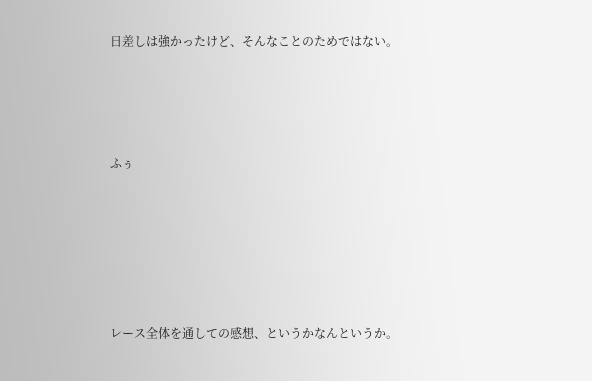日差しは強かったけど、そんなことのためではない。




ふぅ






レース全体を通しての感想、というかなんというか。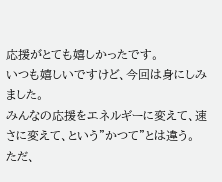応援がとても嬉しかったです。
いつも嬉しいですけど、今回は身にしみました。
みんなの応援をエネルギーに変えて、速さに変えて、という"かつて"とは違う。
ただ、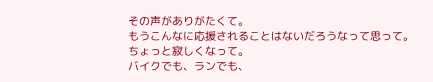その声がありがたくて。
もうこんなに応援されることはないだろうなって思って。
ちょっと寂しくなって。
バイクでも、ランでも、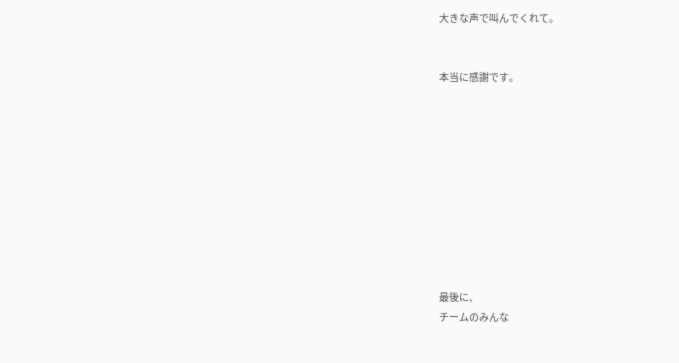大きな声で叫んでくれて。


本当に感謝です。










最後に、
チームのみんな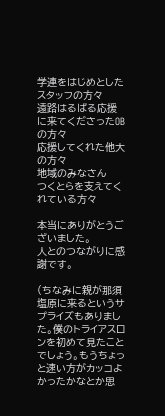学連をはじめとしたスタッフの方々
遠路はるばる応援に来てくださったOBの方々
応援してくれた他大の方々
地域のみなさん
つくとらを支えてくれている方々

本当にありがとうございました。
人とのつながりに感謝です。

(ちなみに親が那須塩原に来るというサプライズもありました。僕のトライアスロンを初めて見たことでしょう。もうちょっと速い方がカッコよかったかなとか思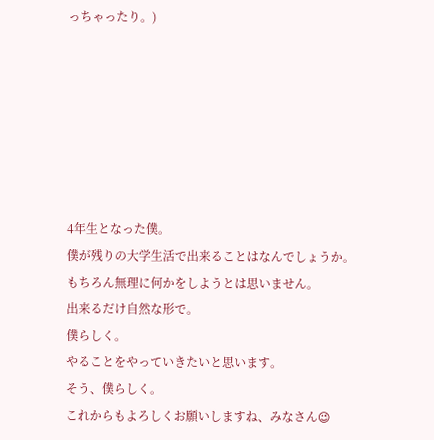っちゃったり。)







4年生となった僕。
僕が残りの大学生活で出来ることはなんでしょうか。
もちろん無理に何かをしようとは思いません。
出来るだけ自然な形で。
僕らしく。
やることをやっていきたいと思います。
そう、僕らしく。
これからもよろしくお願いしますね、みなさん😉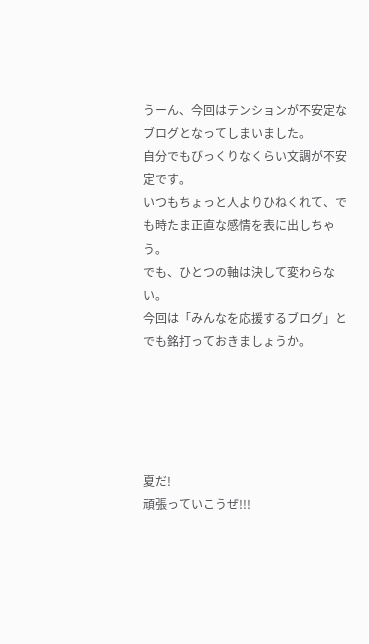うーん、今回はテンションが不安定なブログとなってしまいました。
自分でもびっくりなくらい文調が不安定です。
いつもちょっと人よりひねくれて、でも時たま正直な感情を表に出しちゃう。
でも、ひとつの軸は決して変わらない。
今回は「みんなを応援するブログ」とでも銘打っておきましょうか。





夏だ!
頑張っていこうぜ!!!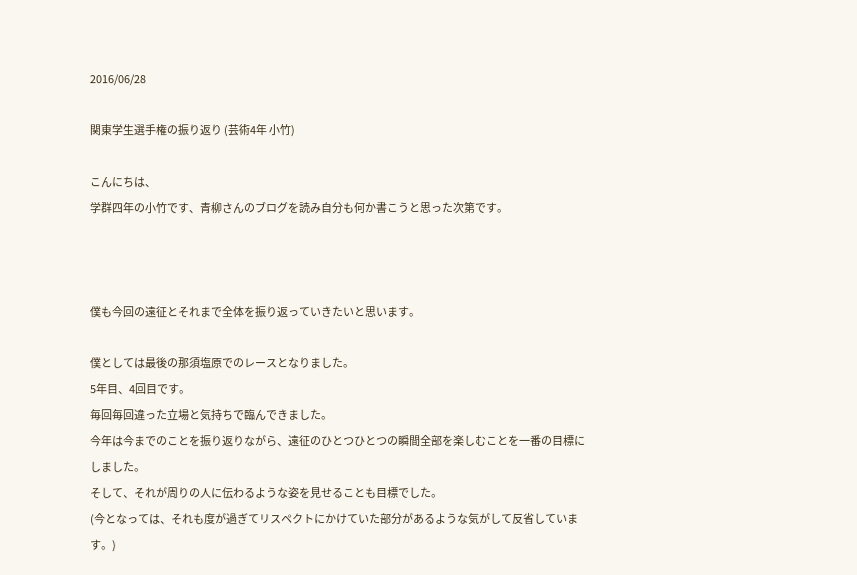2016/06/28

関東学生選手権の振り返り (芸術4年 小竹)

こんにちは、
学群四年の小竹です、青柳さんのブログを読み自分も何か書こうと思った次第です。



僕も今回の遠征とそれまで全体を振り返っていきたいと思います。

僕としては最後の那須塩原でのレースとなりました。
5年目、4回目です。
毎回毎回違った立場と気持ちで臨んできました。
今年は今までのことを振り返りながら、遠征のひとつひとつの瞬間全部を楽しむことを一番の目標にしました。
そして、それが周りの人に伝わるような姿を見せることも目標でした。
(今となっては、それも度が過ぎてリスペクトにかけていた部分があるような気がして反省しています。)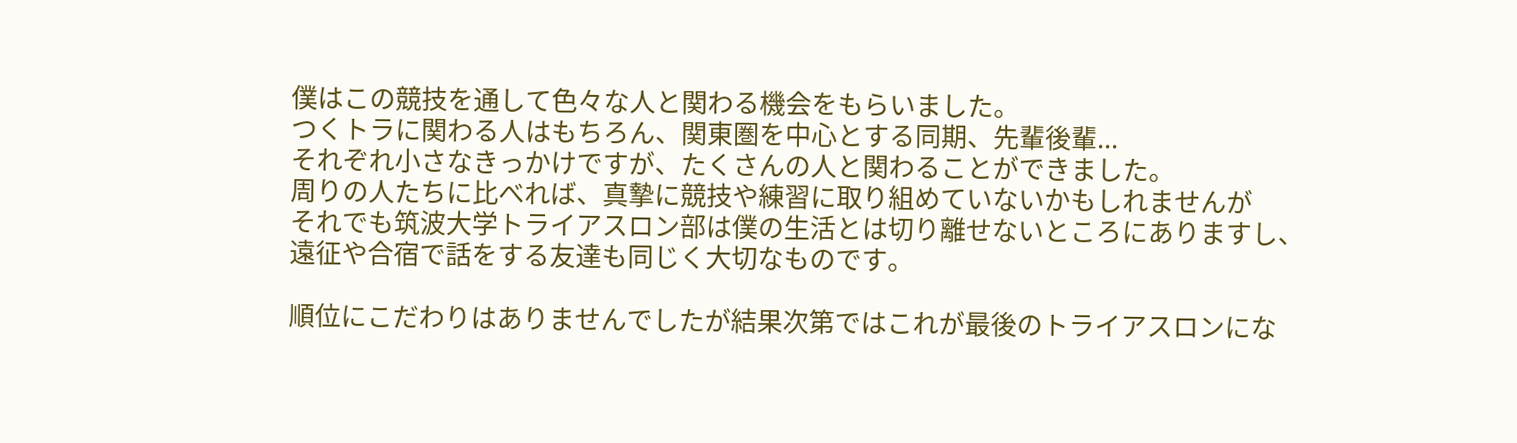僕はこの競技を通して色々な人と関わる機会をもらいました。
つくトラに関わる人はもちろん、関東圏を中心とする同期、先輩後輩...
それぞれ小さなきっかけですが、たくさんの人と関わることができました。
周りの人たちに比べれば、真摯に競技や練習に取り組めていないかもしれませんが
それでも筑波大学トライアスロン部は僕の生活とは切り離せないところにありますし、
遠征や合宿で話をする友達も同じく大切なものです。

順位にこだわりはありませんでしたが結果次第ではこれが最後のトライアスロンにな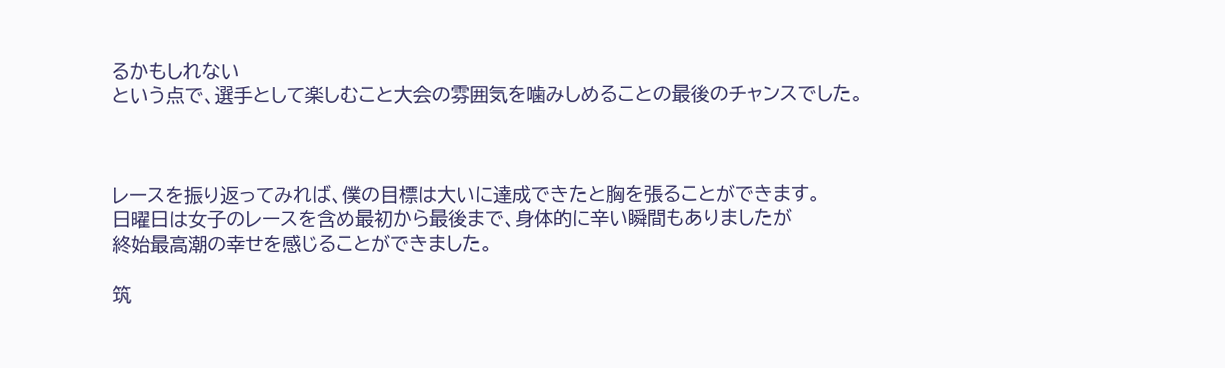るかもしれない
という点で、選手として楽しむこと大会の雰囲気を噛みしめることの最後のチャンスでした。



レースを振り返ってみれば、僕の目標は大いに達成できたと胸を張ることができます。
日曜日は女子のレースを含め最初から最後まで、身体的に辛い瞬間もありましたが
終始最高潮の幸せを感じることができました。

筑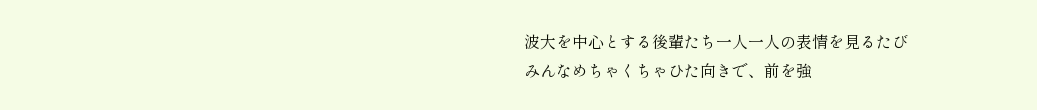波大を中心とする後輩たち一人一人の表情を見るたび
みんなめちゃくちゃひた向きで、前を強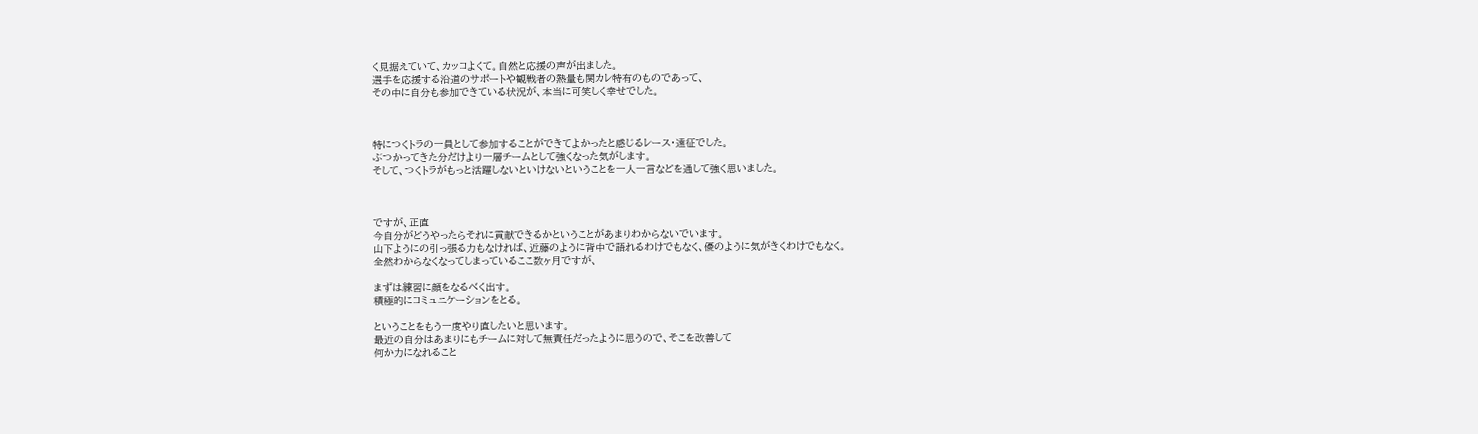く見据えていて、カッコよくて。自然と応援の声が出ました。
選手を応援する沿道のサポートや観戦者の熱量も関カレ特有のものであって、
その中に自分も参加できている状況が、本当に可笑しく幸せでした。



特につくトラの一員として参加することができてよかったと感じるレース・遠征でした。
ぶつかってきた分だけより一層チームとして強くなった気がします。
そして、つくトラがもっと活躍しないといけないということを一人一言などを通して強く思いました。



ですが、正直
今自分がどうやったらそれに貢献できるかということがあまりわからないでいます。
山下ようにの引っ張る力もなければ、近藤のように背中で語れるわけでもなく、優のように気がきくわけでもなく。
全然わからなくなってしまっているここ数ヶ月ですが、

まずは練習に顔をなるべく出す。
積極的にコミュニケーションをとる。

ということをもう一度やり直したいと思います。
最近の自分はあまりにもチームに対して無責任だったように思うので、そこを改善して
何か力になれること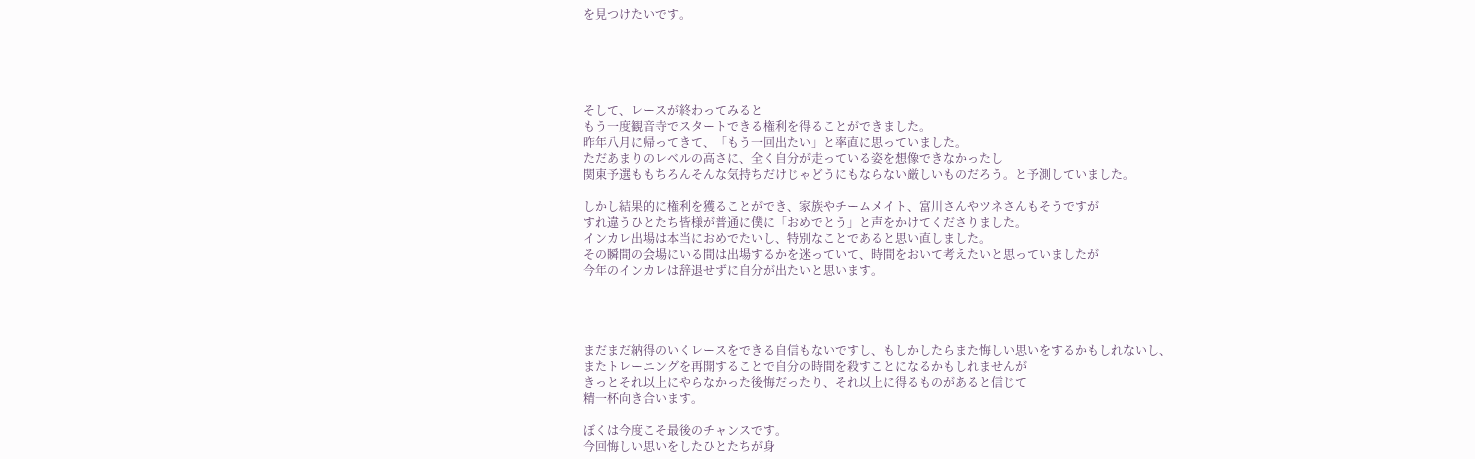を見つけたいです。





そして、レースが終わってみると
もう一度観音寺でスタートできる権利を得ることができました。
昨年八月に帰ってきて、「もう一回出たい」と率直に思っていました。
ただあまりのレベルの高さに、全く自分が走っている姿を想像できなかったし
関東予選ももちろんそんな気持ちだけじゃどうにもならない厳しいものだろう。と予測していました。

しかし結果的に権利を獲ることができ、家族やチームメイト、富川さんやツネさんもそうですが
すれ違うひとたち皆様が普通に僕に「おめでとう」と声をかけてくださりました。
インカレ出場は本当におめでたいし、特別なことであると思い直しました。
その瞬間の会場にいる間は出場するかを迷っていて、時間をおいて考えたいと思っていましたが
今年のインカレは辞退せずに自分が出たいと思います。




まだまだ納得のいくレースをできる自信もないですし、もしかしたらまた悔しい思いをするかもしれないし、
またトレーニングを再開することで自分の時間を殺すことになるかもしれませんが
きっとそれ以上にやらなかった後悔だったり、それ以上に得るものがあると信じて
精一杯向き合います。

ぼくは今度こそ最後のチャンスです。
今回悔しい思いをしたひとたちが身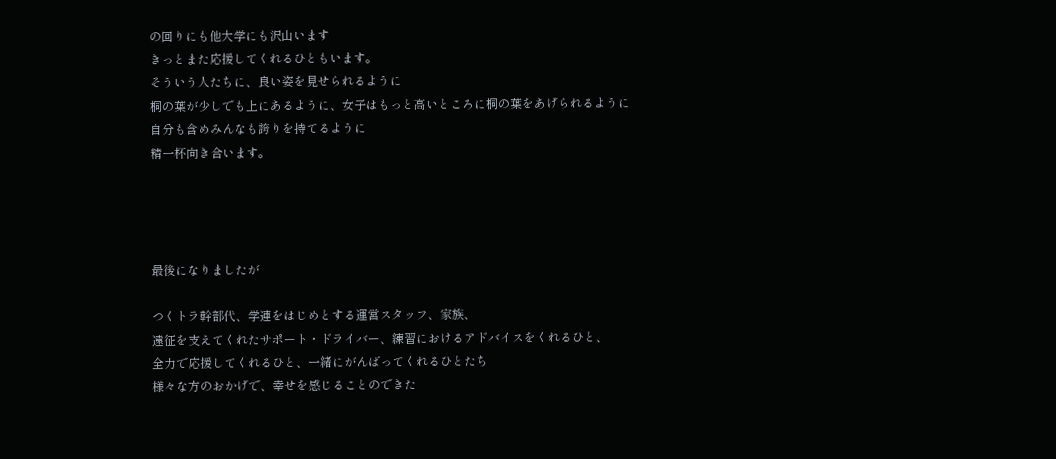の回りにも他大学にも沢山います
きっとまた応援してくれるひともいます。
そういう人たちに、良い姿を見せられるように
桐の葉が少しでも上にあるように、女子はもっと高いところに桐の葉をあげられるように
自分も含めみんなも誇りを持てるように
精一杯向き合います。




最後になりましたが

つくトラ幹部代、学連をはじめとする運営スタッフ、家族、
遠征を支えてくれたサポート・ドライバー、練習におけるアドバイスをくれるひと、
全力で応援してくれるひと、一緒にがんばってくれるひとたち
様々な方のおかげで、幸せを感じることのできた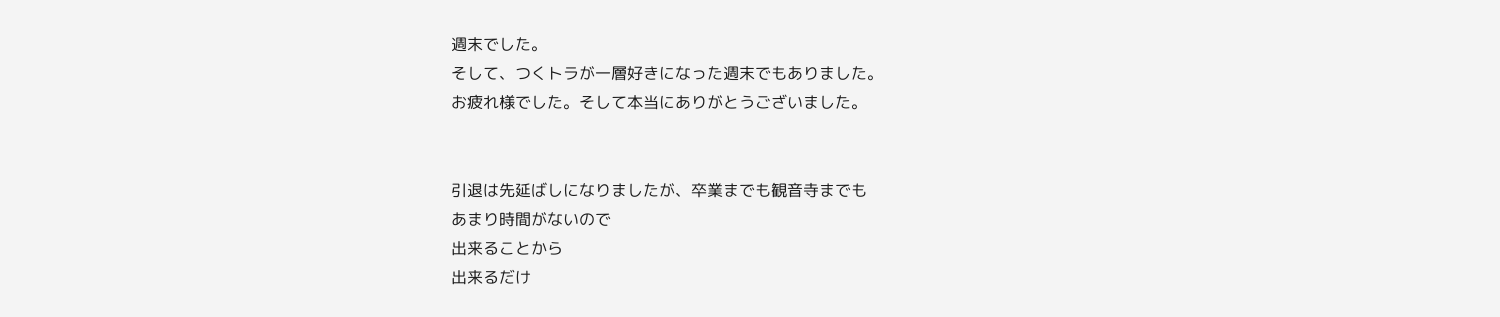週末でした。
そして、つくトラが一層好きになった週末でもありました。
お疲れ様でした。そして本当にありがとうございました。


引退は先延ばしになりましたが、卒業までも観音寺までも
あまり時間がないので
出来ることから
出来るだけ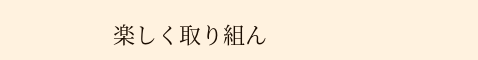楽しく取り組ん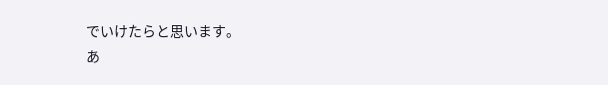でいけたらと思います。
あ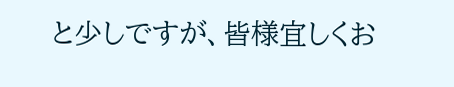と少しですが、皆様宜しくお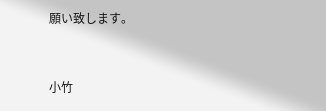願い致します。



小竹